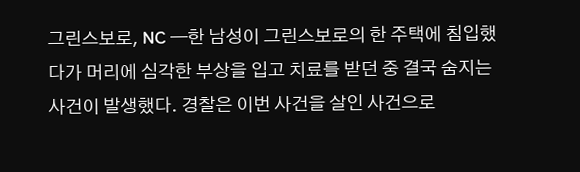그린스보로, NC —한 남성이 그린스보로의 한 주택에 침입했다가 머리에 심각한 부상을 입고 치료를 받던 중 결국 숨지는 사건이 발생했다. 경찰은 이번 사건을 살인 사건으로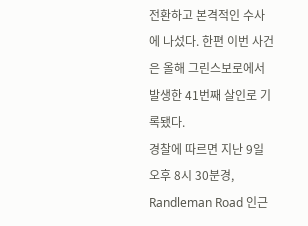전환하고 본격적인 수사에 나섰다. 한편 이번 사건은 올해 그린스보로에서 발생한 41번째 살인로 기록됐다.
경찰에 따르면 지난 9일 오후 8시 30분경, Randleman Road 인근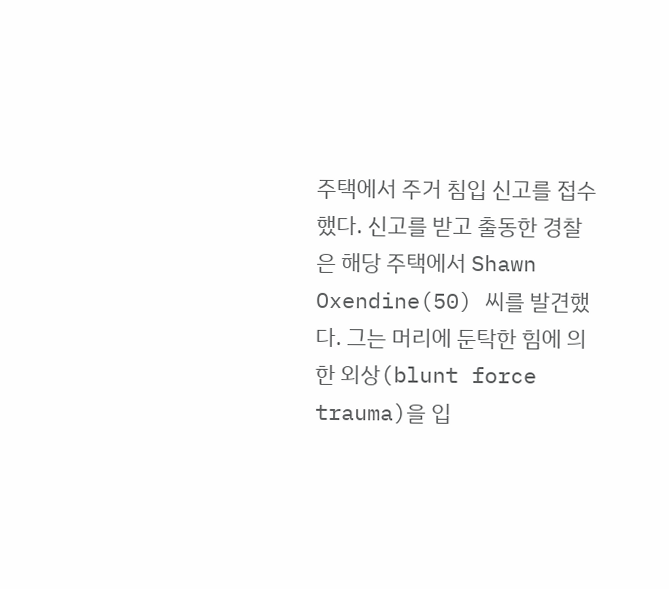주택에서 주거 침입 신고를 접수했다. 신고를 받고 출동한 경찰은 해당 주택에서 Shawn Oxendine(50) 씨를 발견했다. 그는 머리에 둔탁한 힘에 의한 외상(blunt force trauma)을 입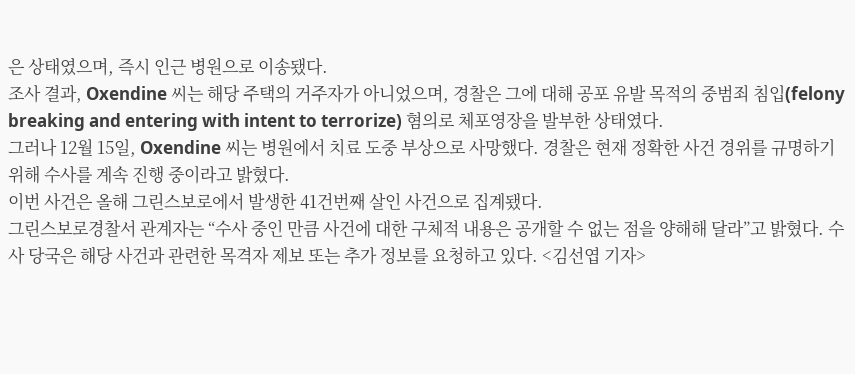은 상태였으며, 즉시 인근 병원으로 이송됐다.
조사 결과, Oxendine 씨는 해당 주택의 거주자가 아니었으며, 경찰은 그에 대해 공포 유발 목적의 중범죄 침입(felony breaking and entering with intent to terrorize) 혐의로 체포영장을 발부한 상태였다.
그러나 12월 15일, Oxendine 씨는 병원에서 치료 도중 부상으로 사망했다. 경찰은 현재 정확한 사건 경위를 규명하기 위해 수사를 계속 진행 중이라고 밝혔다.
이번 사건은 올해 그린스보로에서 발생한 41건번째 살인 사건으로 집계됐다.
그린스보로경찰서 관계자는 “수사 중인 만큼 사건에 대한 구체적 내용은 공개할 수 없는 점을 양해해 달라”고 밝혔다. 수사 당국은 해당 사건과 관련한 목격자 제보 또는 추가 정보를 요청하고 있다. <김선엽 기자>